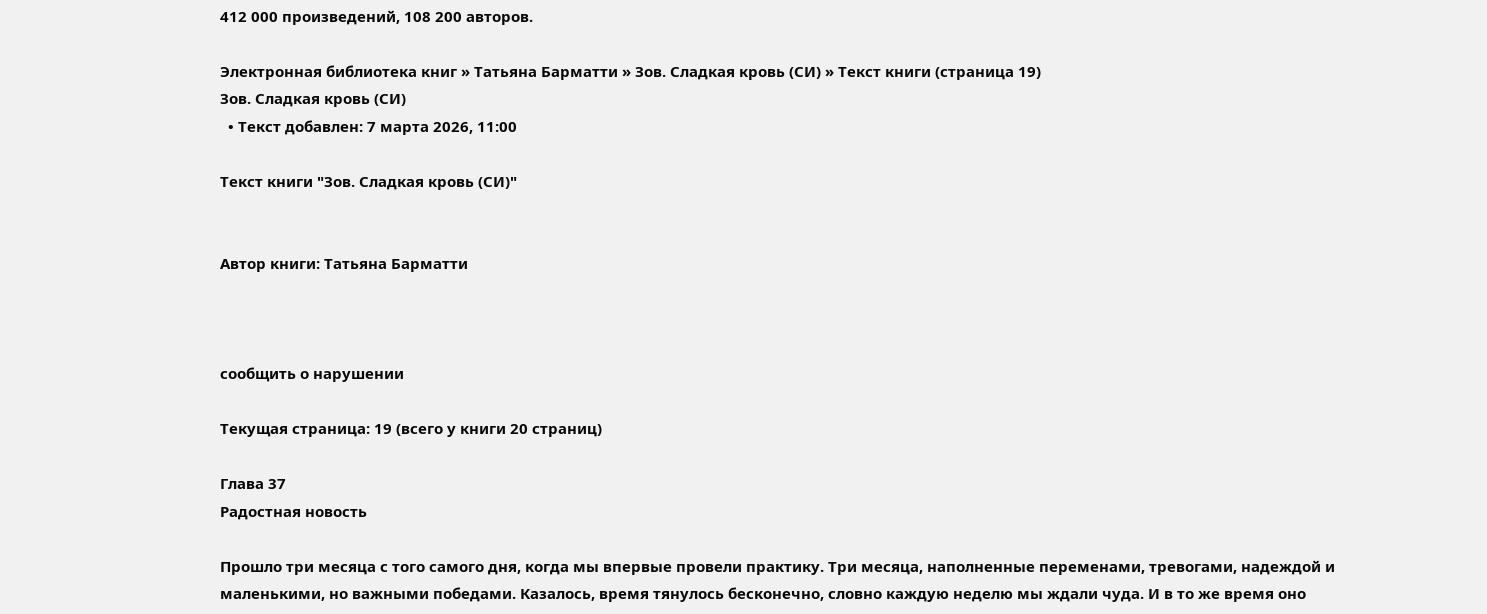412 000 произведений, 108 200 авторов.

Электронная библиотека книг » Татьяна Барматти » Зов. Сладкая кровь (СИ) » Текст книги (страница 19)
Зов. Сладкая кровь (СИ)
  • Текст добавлен: 7 марта 2026, 11:00

Текст книги "Зов. Сладкая кровь (СИ)"


Автор книги: Татьяна Барматти



сообщить о нарушении

Текущая страница: 19 (всего у книги 20 страниц)

Глава 37
Радостная новость

Прошло три месяца с того самого дня, когда мы впервые провели практику. Три месяца, наполненные переменами, тревогами, надеждой и маленькими, но важными победами. Казалось, время тянулось бесконечно, словно каждую неделю мы ждали чуда. И в то же время оно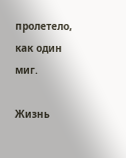пролетело, как один миг.

Жизнь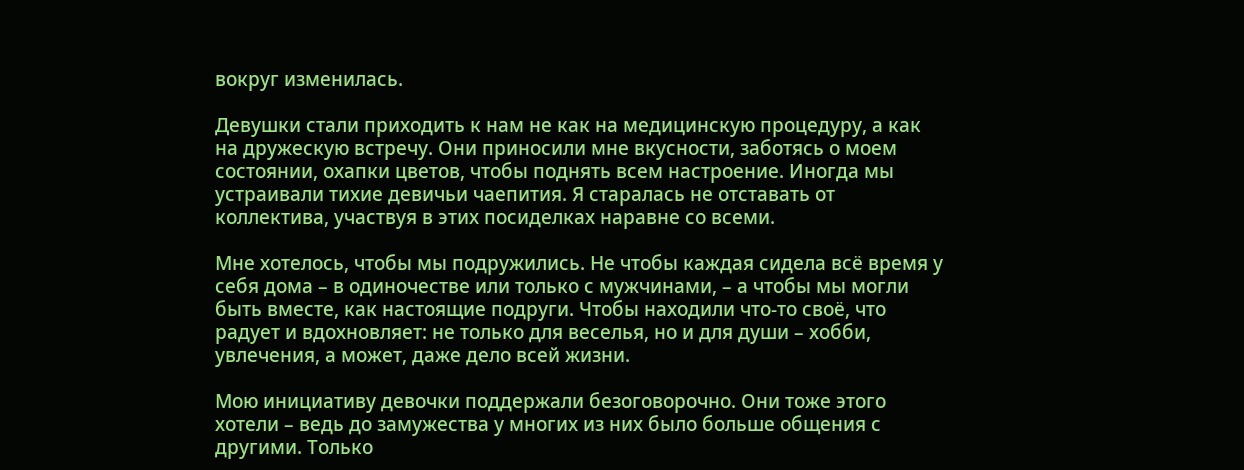вокруг изменилась.

Девушки стали приходить к нам не как на медицинскую процедуру, а как на дружескую встречу. Они приносили мне вкусности, заботясь о моем состоянии, охапки цветов, чтобы поднять всем настроение. Иногда мы устраивали тихие девичьи чаепития. Я старалась не отставать от коллектива, участвуя в этих посиделках наравне со всеми.

Мне хотелось, чтобы мы подружились. Не чтобы каждая сидела всё время у себя дома – в одиночестве или только с мужчинами, – а чтобы мы могли быть вместе, как настоящие подруги. Чтобы находили что-то своё, что радует и вдохновляет: не только для веселья, но и для души – хобби, увлечения, а может, даже дело всей жизни.

Мою инициативу девочки поддержали безоговорочно. Они тоже этого хотели – ведь до замужества у многих из них было больше общения с другими. Только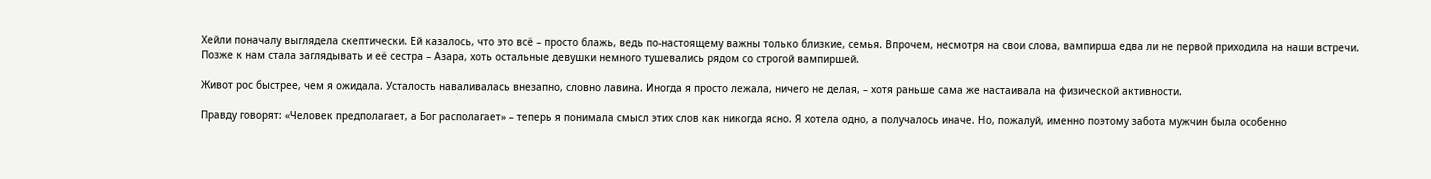Хейли поначалу выглядела скептически. Ей казалось, что это всё – просто блажь, ведь по-настоящему важны только близкие, семья. Впрочем, несмотря на свои слова, вампирша едва ли не первой приходила на наши встречи. Позже к нам стала заглядывать и её сестра – Азара, хоть остальные девушки немного тушевались рядом со строгой вампиршей.

Живот рос быстрее, чем я ожидала. Усталость наваливалась внезапно, словно лавина. Иногда я просто лежала, ничего не делая, – хотя раньше сама же настаивала на физической активности.

Правду говорят: «Человек предполагает, а Бог располагает» – теперь я понимала смысл этих слов как никогда ясно. Я хотела одно, а получалось иначе. Но, пожалуй, именно поэтому забота мужчин была особенно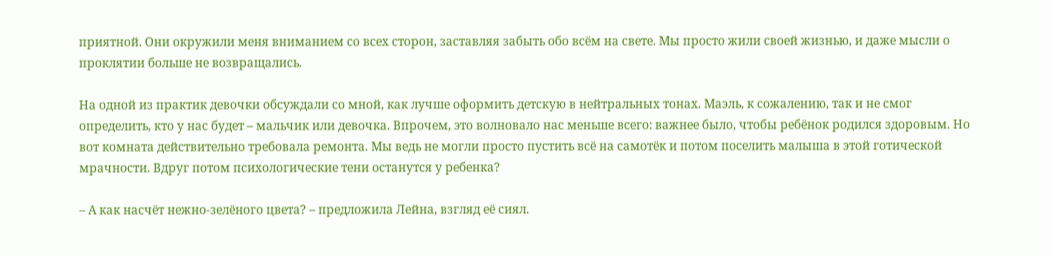приятной. Они окружили меня вниманием со всех сторон, заставляя забыть обо всём на свете. Мы просто жили своей жизнью, и даже мысли о проклятии больше не возвращались.

На одной из практик девочки обсуждали со мной, как лучше оформить детскую в нейтральных тонах. Маэль, к сожалению, так и не смог определить, кто у нас будет – мальчик или девочка. Впрочем, это волновало нас меньше всего: важнее было, чтобы ребёнок родился здоровым. Но вот комната действительно требовала ремонта. Мы ведь не могли просто пустить всё на самотёк и потом поселить малыша в этой готической мрачности. Вдруг потом психологические тени останутся у ребенка?

– А как насчёт нежно-зелёного цвета? – предложила Лейна, взгляд её сиял.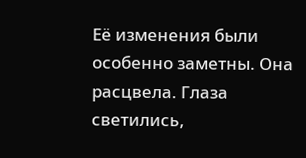Её изменения были особенно заметны. Она расцвела. Глаза светились,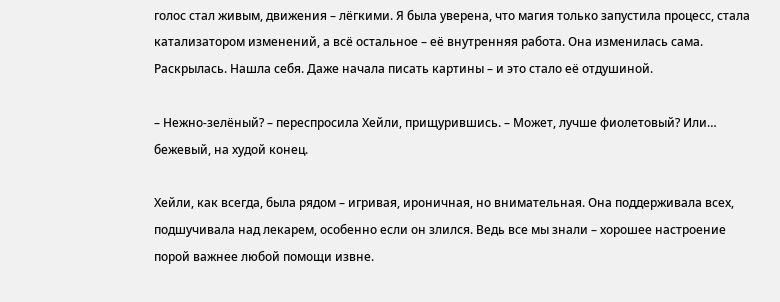голос стал живым, движения – лёгкими. Я была уверена, что магия только запустила процесс, стала катализатором изменений, а всё остальное – её внутренняя работа. Она изменилась сама. Раскрылась. Нашла себя. Даже начала писать картины – и это стало её отдушиной.

– Нежно-зелёный? – переспросила Хейли, прищурившись. – Может, лучше фиолетовый? Или… бежевый, на худой конец.

Хейли, как всегда, была рядом – игривая, ироничная, но внимательная. Она поддерживала всех, подшучивала над лекарем, особенно если он злился. Ведь все мы знали – хорошее настроение порой важнее любой помощи извне.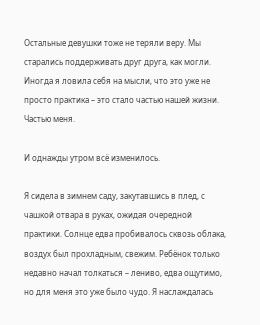Остальные девушки тоже не теряли веру. Мы старались поддерживать друг друга, как могли. Иногда я ловила себя на мысли, что это уже не просто практика – это стало частью нашей жизни. Частью меня.

И однажды утром всё изменилось.

Я сидела в зимнем саду, закутавшись в плед, с чашкой отвара в руках, ожидая очередной практики. Солнце едва пробивалось сквозь облака, воздух был прохладным, свежим. Ребёнок только недавно начал толкаться – лениво, едва ощутимо, но для меня это уже было чудо. Я наслаждалась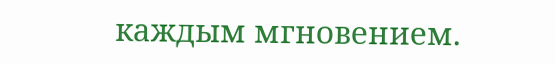каждым мгновением.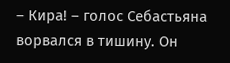– Кира! – голос Себастьяна ворвался в тишину. Он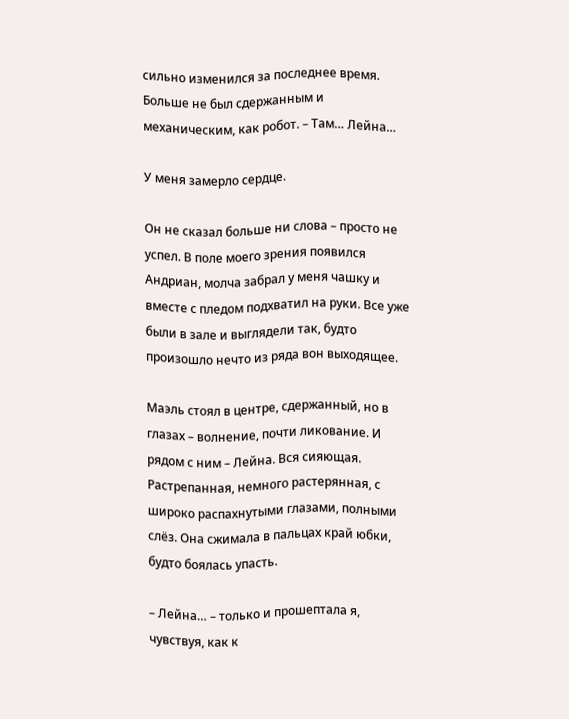сильно изменился за последнее время. Больше не был сдержанным и механическим, как робот. – Там… Лейна…

У меня замерло сердце.

Он не сказал больше ни слова – просто не успел. В поле моего зрения появился Андриан, молча забрал у меня чашку и вместе с пледом подхватил на руки. Все уже были в зале и выглядели так, будто произошло нечто из ряда вон выходящее.

Маэль стоял в центре, сдержанный, но в глазах – волнение, почти ликование. И рядом с ним – Лейна. Вся сияющая. Растрепанная, немного растерянная, с широко распахнутыми глазами, полными слёз. Она сжимала в пальцах край юбки, будто боялась упасть.

– Лейна… – только и прошептала я, чувствуя, как к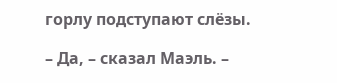горлу подступают слёзы.

– Да, – сказал Маэль. –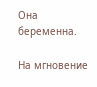Она беременна.

На мгновение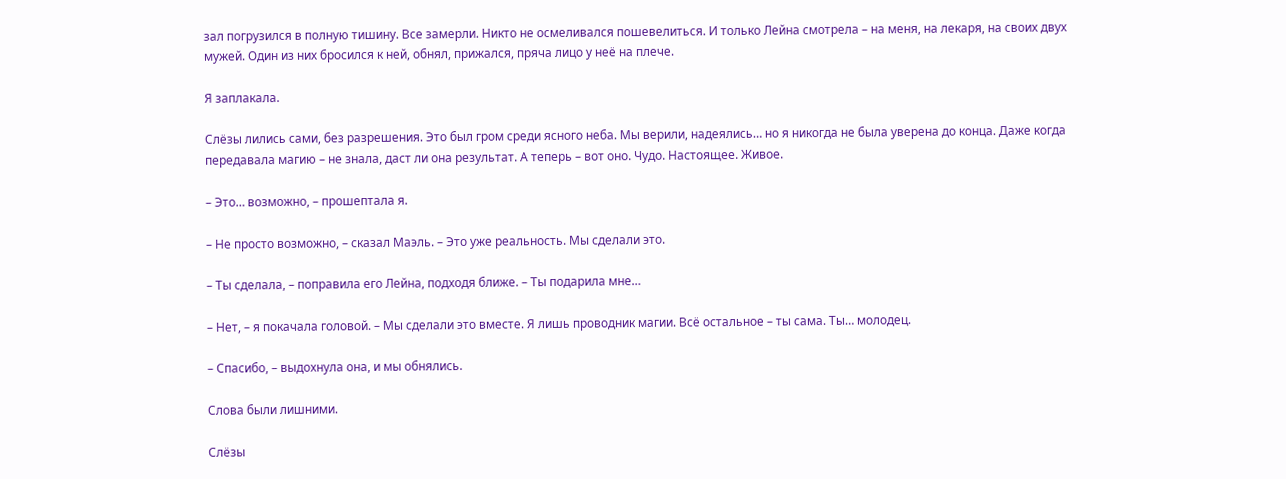зал погрузился в полную тишину. Все замерли. Никто не осмеливался пошевелиться. И только Лейна смотрела – на меня, на лекаря, на своих двух мужей. Один из них бросился к ней, обнял, прижался, пряча лицо у неё на плече.

Я заплакала.

Слёзы лились сами, без разрешения. Это был гром среди ясного неба. Мы верили, надеялись… но я никогда не была уверена до конца. Даже когда передавала магию – не знала, даст ли она результат. А теперь – вот оно. Чудо. Настоящее. Живое.

– Это… возможно, – прошептала я.

– Не просто возможно, – сказал Маэль. – Это уже реальность. Мы сделали это.

– Ты сделала, – поправила его Лейна, подходя ближе. – Ты подарила мне…

– Нет, – я покачала головой. – Мы сделали это вместе. Я лишь проводник магии. Всё остальное – ты сама. Ты… молодец.

– Спасибо, – выдохнула она, и мы обнялись.

Слова были лишними.

Слёзы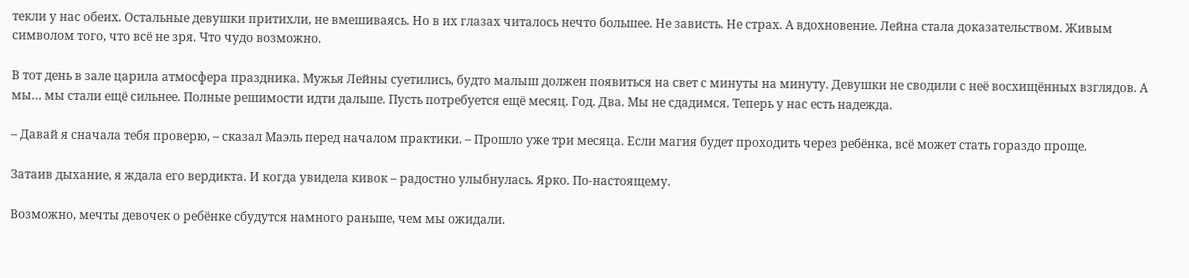текли у нас обеих. Остальные девушки притихли, не вмешиваясь. Но в их глазах читалось нечто большее. Не зависть. Не страх. А вдохновение. Лейна стала доказательством. Живым символом того, что всё не зря. Что чудо возможно.

В тот день в зале царила атмосфера праздника. Мужья Лейны суетились, будто малыш должен появиться на свет с минуты на минуту. Девушки не сводили с неё восхищённых взглядов. А мы… мы стали ещё сильнее. Полные решимости идти дальше. Пусть потребуется ещё месяц. Год. Два. Мы не сдадимся. Теперь у нас есть надежда.

– Давай я сначала тебя проверю, – сказал Маэль перед началом практики. – Прошло уже три месяца. Если магия будет проходить через ребёнка, всё может стать гораздо проще.

Затаив дыхание, я ждала его вердикта. И когда увидела кивок – радостно улыбнулась. Ярко. По-настоящему.

Возможно, мечты девочек о ребёнке сбудутся намного раньше, чем мы ожидали.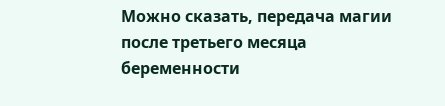Можно сказать, передача магии после третьего месяца беременности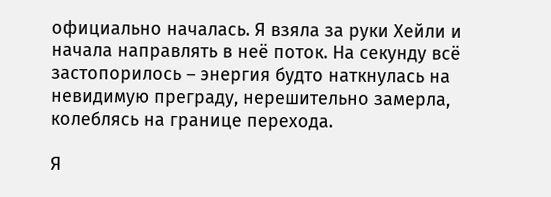официально началась. Я взяла за руки Хейли и начала направлять в неё поток. На секунду всё застопорилось – энергия будто наткнулась на невидимую преграду, нерешительно замерла, колеблясь на границе перехода.

Я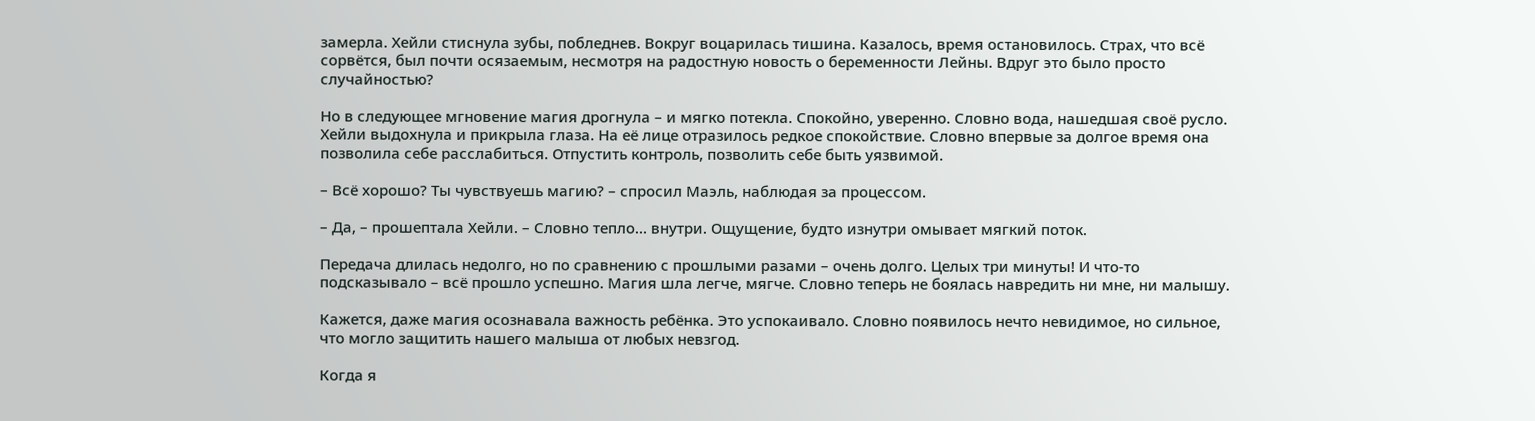замерла. Хейли стиснула зубы, побледнев. Вокруг воцарилась тишина. Казалось, время остановилось. Страх, что всё сорвётся, был почти осязаемым, несмотря на радостную новость о беременности Лейны. Вдруг это было просто случайностью?

Но в следующее мгновение магия дрогнула – и мягко потекла. Спокойно, уверенно. Словно вода, нашедшая своё русло. Хейли выдохнула и прикрыла глаза. На её лице отразилось редкое спокойствие. Словно впервые за долгое время она позволила себе расслабиться. Отпустить контроль, позволить себе быть уязвимой.

– Всё хорошо? Ты чувствуешь магию? – спросил Маэль, наблюдая за процессом.

– Да, – прошептала Хейли. – Словно тепло… внутри. Ощущение, будто изнутри омывает мягкий поток.

Передача длилась недолго, но по сравнению с прошлыми разами – очень долго. Целых три минуты! И что-то подсказывало – всё прошло успешно. Магия шла легче, мягче. Словно теперь не боялась навредить ни мне, ни малышу.

Кажется, даже магия осознавала важность ребёнка. Это успокаивало. Словно появилось нечто невидимое, но сильное, что могло защитить нашего малыша от любых невзгод.

Когда я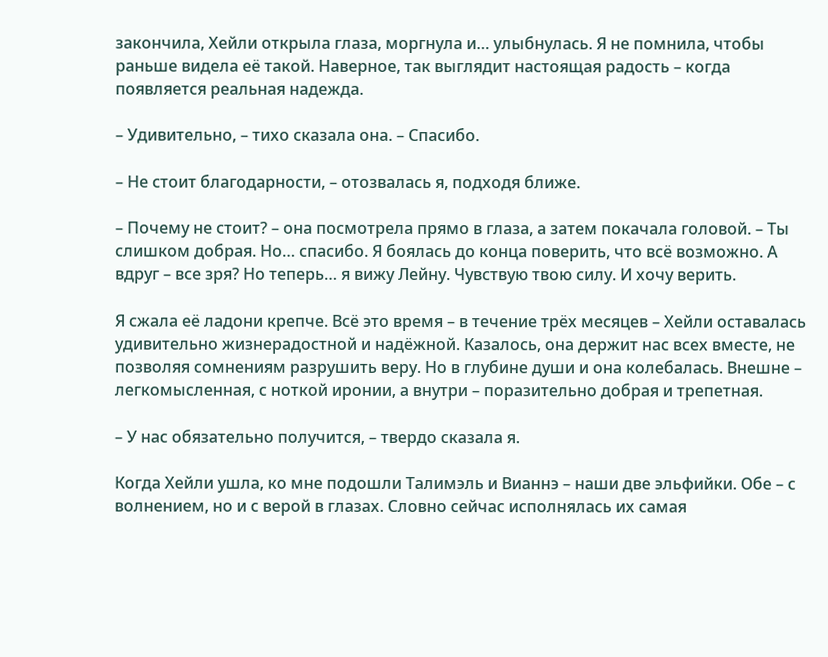закончила, Хейли открыла глаза, моргнула и… улыбнулась. Я не помнила, чтобы раньше видела её такой. Наверное, так выглядит настоящая радость – когда появляется реальная надежда.

– Удивительно, – тихо сказала она. – Спасибо.

– Не стоит благодарности, – отозвалась я, подходя ближе.

– Почему не стоит? – она посмотрела прямо в глаза, а затем покачала головой. – Ты слишком добрая. Но… спасибо. Я боялась до конца поверить, что всё возможно. А вдруг – все зря? Но теперь… я вижу Лейну. Чувствую твою силу. И хочу верить.

Я сжала её ладони крепче. Всё это время – в течение трёх месяцев – Хейли оставалась удивительно жизнерадостной и надёжной. Казалось, она держит нас всех вместе, не позволяя сомнениям разрушить веру. Но в глубине души и она колебалась. Внешне – легкомысленная, с ноткой иронии, а внутри – поразительно добрая и трепетная.

– У нас обязательно получится, – твердо сказала я.

Когда Хейли ушла, ко мне подошли Талимэль и Вианнэ – наши две эльфийки. Обе – с волнением, но и с верой в глазах. Словно сейчас исполнялась их самая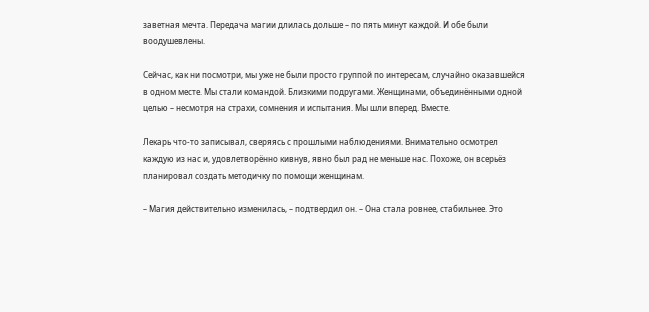заветная мечта. Передача магии длилась дольше – по пять минут каждой. И обе были воодушевлены.

Сейчас, как ни посмотри, мы уже не были просто группой по интересам, случайно оказавшейся в одном месте. Мы стали командой. Близкими подругами. Женщинами, объединёнными одной целью – несмотря на страхи, сомнения и испытания. Мы шли вперед. Вместе.

Лекарь что-то записывал, сверяясь с прошлыми наблюдениями. Внимательно осмотрел каждую из нас и, удовлетворённо кивнув, явно был рад не меньше нас. Похоже, он всерьёз планировал создать методичку по помощи женщинам.

– Магия действительно изменилась, – подтвердил он. – Она стала ровнее, стабильнее. Это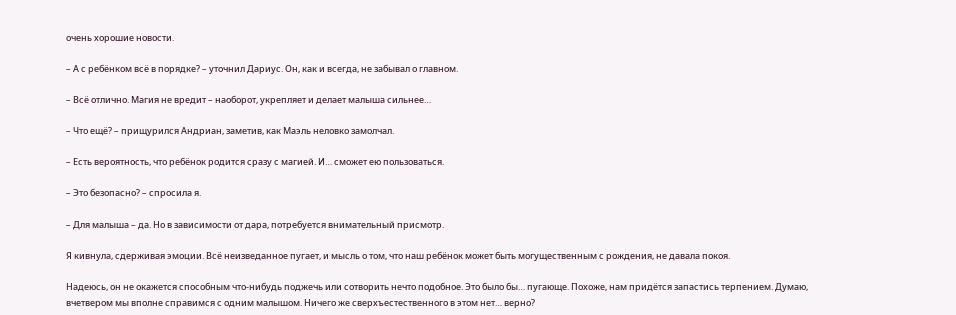очень хорошие новости.

– А с ребёнком всё в порядке? – уточнил Дариус. Он, как и всегда, не забывал о главном.

– Всё отлично. Магия не вредит – наоборот, укрепляет и делает малыша сильнее…

– Что ещё? – прищурился Андриан, заметив, как Маэль неловко замолчал.

– Есть вероятность, что ребёнок родится сразу с магией. И… сможет ею пользоваться.

– Это безопасно? – спросила я.

– Для малыша – да. Но в зависимости от дара, потребуется внимательный присмотр.

Я кивнула, сдерживая эмоции. Всё неизведанное пугает, и мысль о том, что наш ребёнок может быть могущественным с рождения, не давала покоя.

Надеюсь, он не окажется способным что-нибудь поджечь или сотворить нечто подобное. Это было бы… пугающе. Похоже, нам придётся запастись терпением. Думаю, вчетвером мы вполне справимся с одним малышом. Ничего же сверхъестественного в этом нет… верно?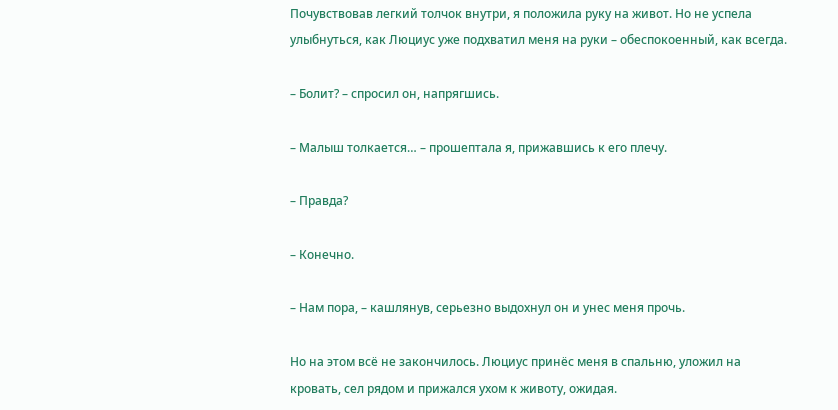Почувствовав легкий толчок внутри, я положила руку на живот. Но не успела улыбнуться, как Люциус уже подхватил меня на руки – обеспокоенный, как всегда.

– Болит? – спросил он, напрягшись.

– Малыш толкается… – прошептала я, прижавшись к его плечу.

– Правда?

– Конечно.

– Нам пора, – кашлянув, серьезно выдохнул он и унес меня прочь.

Но на этом всё не закончилось. Люциус принёс меня в спальню, уложил на кровать, сел рядом и прижался ухом к животу, ожидая.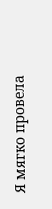Я мягко провела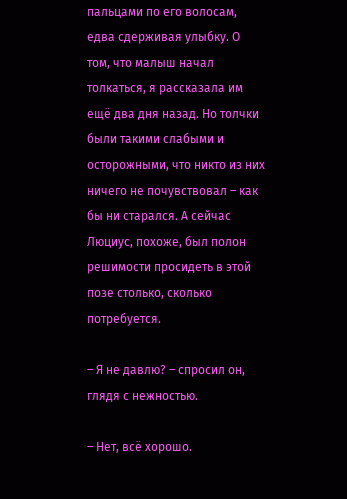пальцами по его волосам, едва сдерживая улыбку. О том, что малыш начал толкаться, я рассказала им ещё два дня назад. Но толчки были такими слабыми и осторожными, что никто из них ничего не почувствовал – как бы ни старался. А сейчас Люциус, похоже, был полон решимости просидеть в этой позе столько, сколько потребуется.

– Я не давлю? – спросил он, глядя с нежностью.

– Нет, всё хорошо.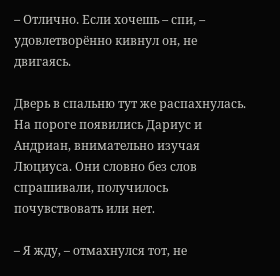– Отлично. Если хочешь – спи, – удовлетворённо кивнул он, не двигаясь.

Дверь в спальню тут же распахнулась. На пороге появились Дариус и Андриан, внимательно изучая Люциуса. Они словно без слов спрашивали, получилось почувствовать или нет.

– Я жду, – отмахнулся тот, не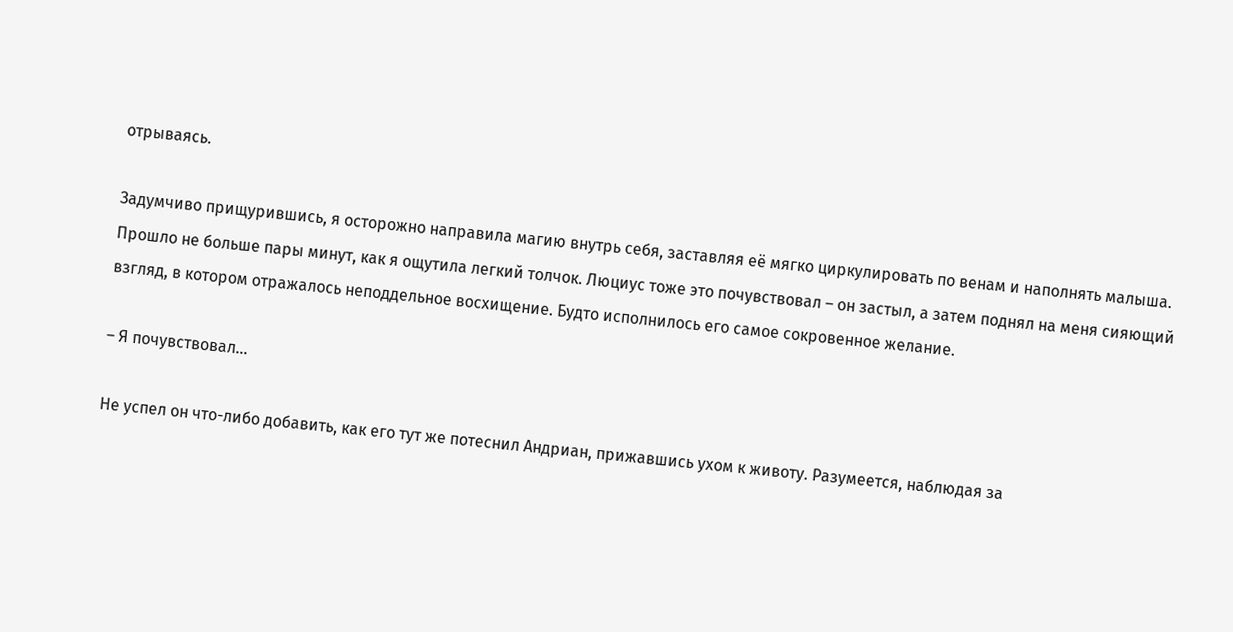отрываясь.

Задумчиво прищурившись, я осторожно направила магию внутрь себя, заставляя её мягко циркулировать по венам и наполнять малыша. Прошло не больше пары минут, как я ощутила легкий толчок. Люциус тоже это почувствовал – он застыл, а затем поднял на меня сияющий взгляд, в котором отражалось неподдельное восхищение. Будто исполнилось его самое сокровенное желание.

– Я почувствовал…

Не успел он что-либо добавить, как его тут же потеснил Андриан, прижавшись ухом к животу. Разумеется, наблюдая за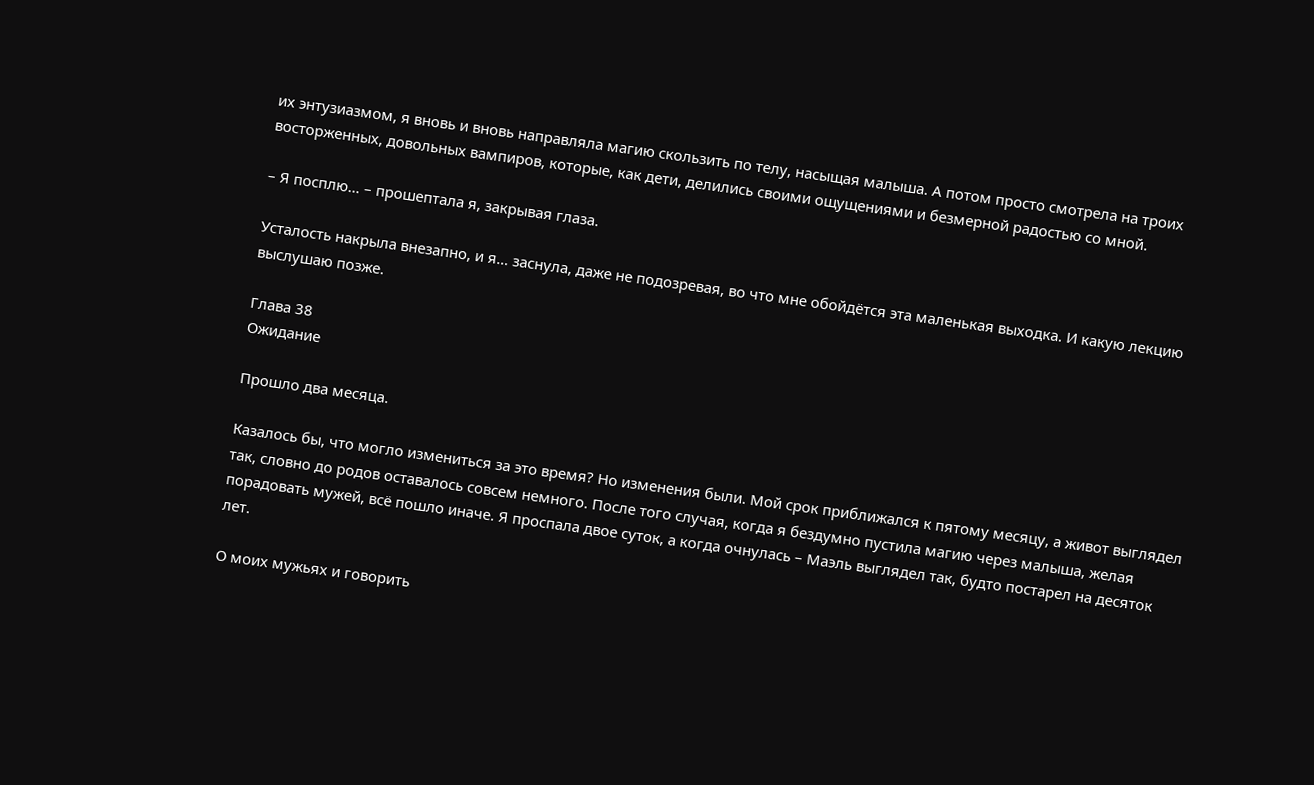их энтузиазмом, я вновь и вновь направляла магию скользить по телу, насыщая малыша. А потом просто смотрела на троих восторженных, довольных вампиров, которые, как дети, делились своими ощущениями и безмерной радостью со мной.

– Я посплю… – прошептала я, закрывая глаза.

Усталость накрыла внезапно, и я… заснула, даже не подозревая, во что мне обойдётся эта маленькая выходка. И какую лекцию выслушаю позже.

Глава 38
Ожидание

Прошло два месяца.

Казалось бы, что могло измениться за это время? Но изменения были. Мой срок приближался к пятому месяцу, а живот выглядел так, словно до родов оставалось совсем немного. После того случая, когда я бездумно пустила магию через малыша, желая порадовать мужей, всё пошло иначе. Я проспала двое суток, а когда очнулась – Маэль выглядел так, будто постарел на десяток лет.

О моих мужьях и говорить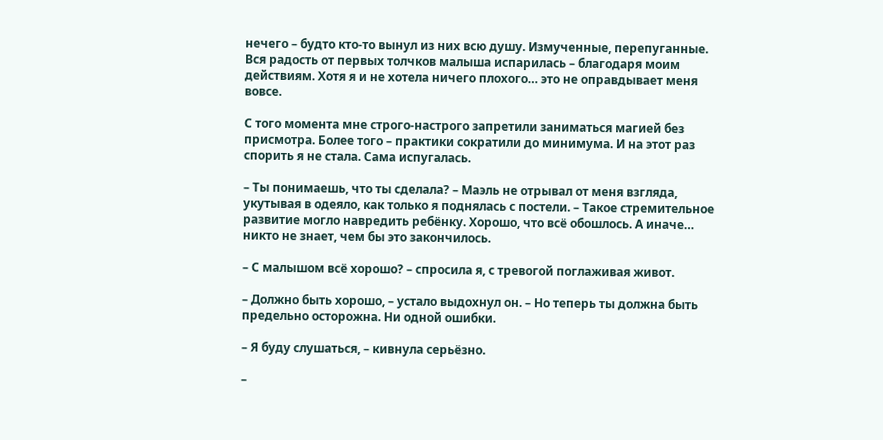нечего – будто кто-то вынул из них всю душу. Измученные, перепуганные. Вся радость от первых толчков малыша испарилась – благодаря моим действиям. Хотя я и не хотела ничего плохого… это не оправдывает меня вовсе.

С того момента мне строго-настрого запретили заниматься магией без присмотра. Более того – практики сократили до минимума. И на этот раз спорить я не стала. Сама испугалась.

– Ты понимаешь, что ты сделала? – Маэль не отрывал от меня взгляда, укутывая в одеяло, как только я поднялась с постели. – Такое стремительное развитие могло навредить ребёнку. Хорошо, что всё обошлось. А иначе… никто не знает, чем бы это закончилось.

– С малышом всё хорошо? – спросила я, с тревогой поглаживая живот.

– Должно быть хорошо, – устало выдохнул он. – Но теперь ты должна быть предельно осторожна. Ни одной ошибки.

– Я буду слушаться, – кивнула серьёзно.

–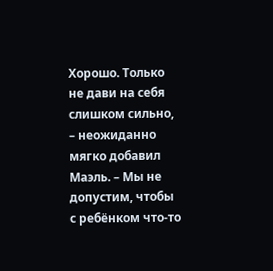Хорошо. Только не дави на себя слишком сильно, – неожиданно мягко добавил Маэль. – Мы не допустим, чтобы с ребёнком что-то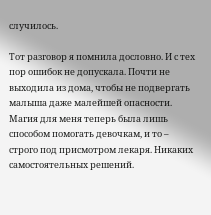случилось.

Тот разговор я помнила дословно. И с тех пор ошибок не допускала. Почти не выходила из дома, чтобы не подвергать малыша даже малейшей опасности. Магия для меня теперь была лишь способом помогать девочкам, и то – строго под присмотром лекаря. Никаких самостоятельных решений.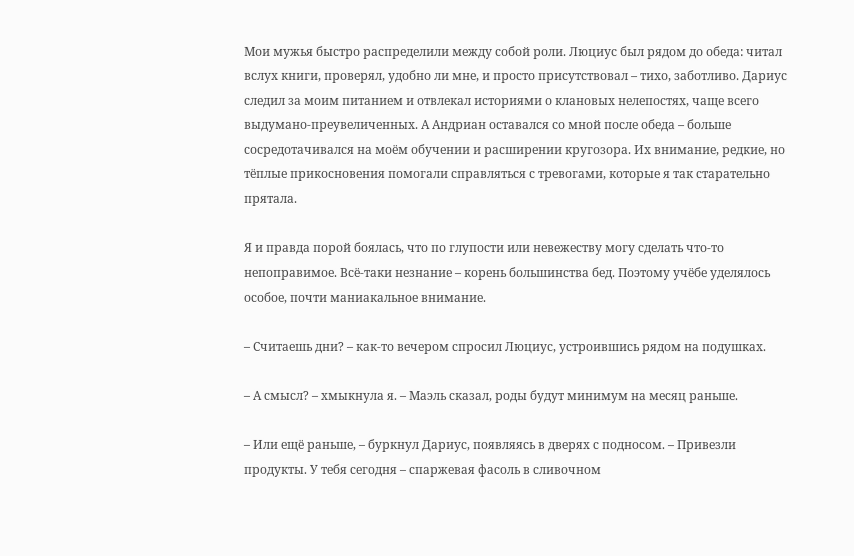Мои мужья быстро распределили между собой роли. Люциус был рядом до обеда: читал вслух книги, проверял, удобно ли мне, и просто присутствовал – тихо, заботливо. Дариус следил за моим питанием и отвлекал историями о клановых нелепостях, чаще всего выдумано-преувеличенных. А Андриан оставался со мной после обеда – больше сосредотачивался на моём обучении и расширении кругозора. Их внимание, редкие, но тёплые прикосновения помогали справляться с тревогами, которые я так старательно прятала.

Я и правда порой боялась, что по глупости или невежеству могу сделать что-то непоправимое. Всё-таки незнание – корень большинства бед. Поэтому учёбе уделялось особое, почти маниакальное внимание.

– Считаешь дни? – как-то вечером спросил Люциус, устроившись рядом на подушках.

– А смысл? – хмыкнула я. – Маэль сказал, роды будут минимум на месяц раньше.

– Или ещё раньше, – буркнул Дариус, появляясь в дверях с подносом. – Привезли продукты. У тебя сегодня – спаржевая фасоль в сливочном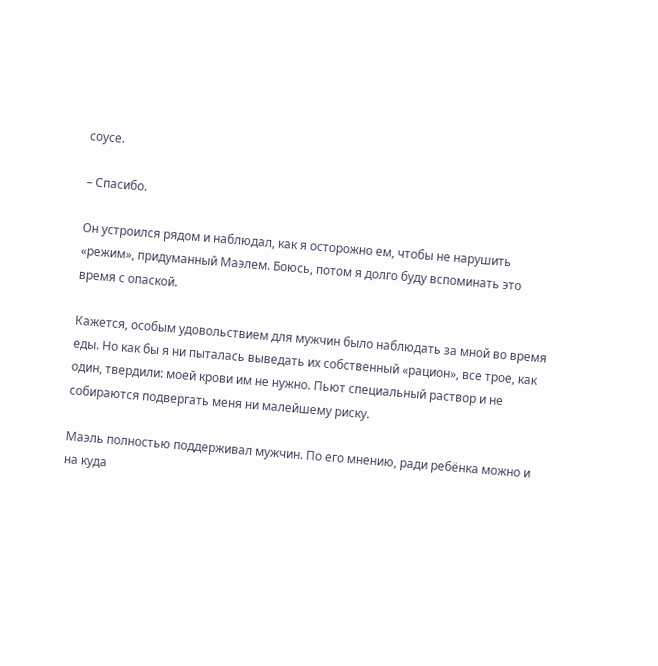соусе.

– Спасибо.

Он устроился рядом и наблюдал, как я осторожно ем, чтобы не нарушить «режим», придуманный Маэлем. Боюсь, потом я долго буду вспоминать это время с опаской.

Кажется, особым удовольствием для мужчин было наблюдать за мной во время еды. Но как бы я ни пыталась выведать их собственный «рацион», все трое, как один, твердили: моей крови им не нужно. Пьют специальный раствор и не собираются подвергать меня ни малейшему риску.

Маэль полностью поддерживал мужчин. По его мнению, ради ребёнка можно и на куда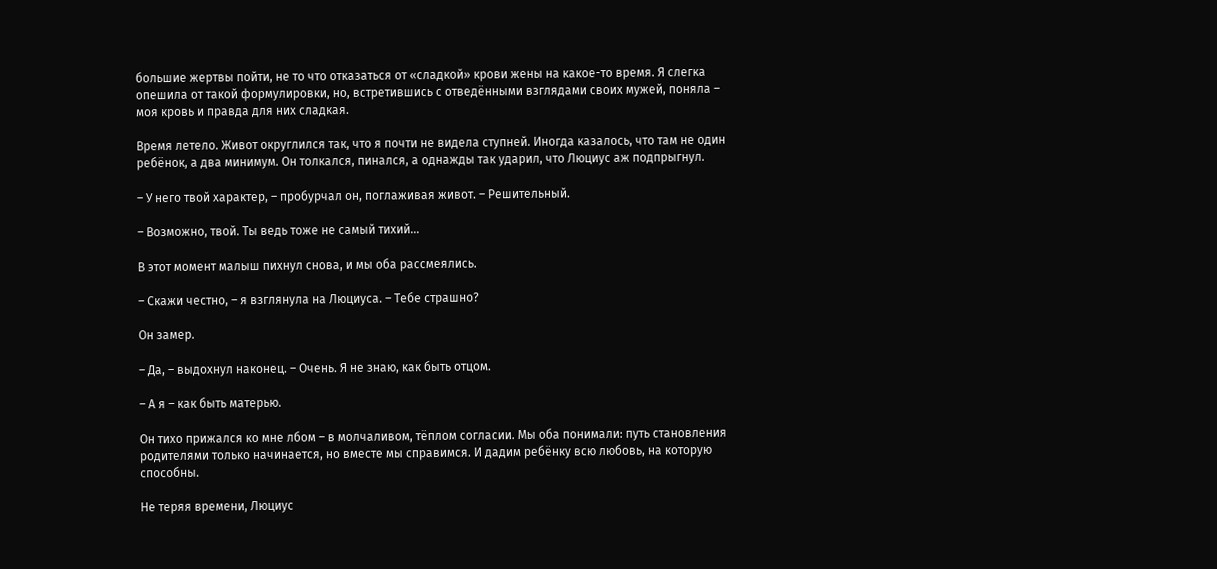большие жертвы пойти, не то что отказаться от «сладкой» крови жены на какое-то время. Я слегка опешила от такой формулировки, но, встретившись с отведёнными взглядами своих мужей, поняла – моя кровь и правда для них сладкая.

Время летело. Живот округлился так, что я почти не видела ступней. Иногда казалось, что там не один ребёнок, а два минимум. Он толкался, пинался, а однажды так ударил, что Люциус аж подпрыгнул.

– У него твой характер, – пробурчал он, поглаживая живот. – Решительный.

– Возможно, твой. Ты ведь тоже не самый тихий…

В этот момент малыш пихнул снова, и мы оба рассмеялись.

– Скажи честно, – я взглянула на Люциуса. – Тебе страшно?

Он замер.

– Да, – выдохнул наконец. – Очень. Я не знаю, как быть отцом.

– А я – как быть матерью.

Он тихо прижался ко мне лбом – в молчаливом, тёплом согласии. Мы оба понимали: путь становления родителями только начинается, но вместе мы справимся. И дадим ребёнку всю любовь, на которую способны.

Не теряя времени, Люциус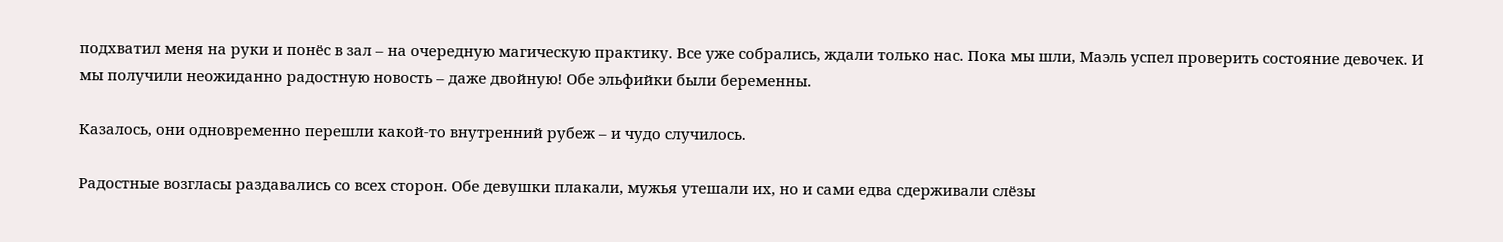подхватил меня на руки и понёс в зал – на очередную магическую практику. Все уже собрались, ждали только нас. Пока мы шли, Маэль успел проверить состояние девочек. И мы получили неожиданно радостную новость – даже двойную! Обе эльфийки были беременны.

Казалось, они одновременно перешли какой-то внутренний рубеж – и чудо случилось.

Радостные возгласы раздавались со всех сторон. Обе девушки плакали, мужья утешали их, но и сами едва сдерживали слёзы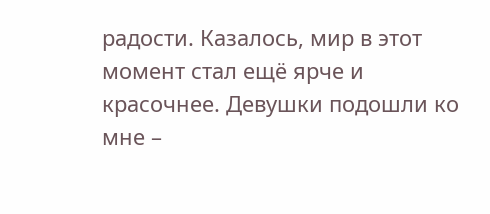радости. Казалось, мир в этот момент стал ещё ярче и красочнее. Девушки подошли ко мне –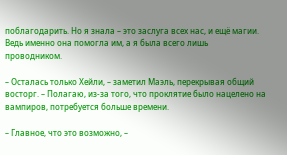поблагодарить. Но я знала – это заслуга всех нас, и ещё магии. Ведь именно она помогла им, а я была всего лишь проводником.

– Осталась только Хейли, – заметил Маэль, перекрывая общий восторг. – Полагаю, из-за того, что проклятие было нацелено на вампиров, потребуется больше времени.

– Главное, что это возможно, –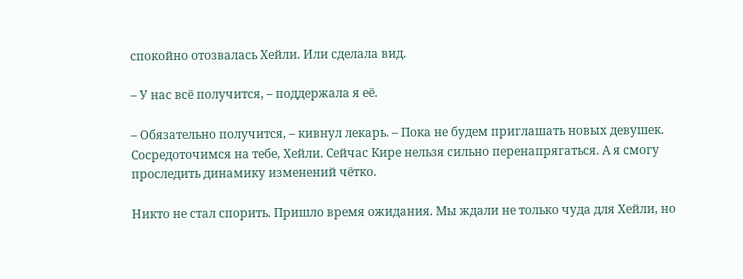спокойно отозвалась Хейли. Или сделала вид.

– У нас всё получится, – поддержала я её.

– Обязательно получится, – кивнул лекарь. – Пока не будем приглашать новых девушек. Сосредоточимся на тебе, Хейли. Сейчас Кире нельзя сильно перенапрягаться. А я смогу проследить динамику изменений чётко.

Никто не стал спорить. Пришло время ожидания. Мы ждали не только чуда для Хейли, но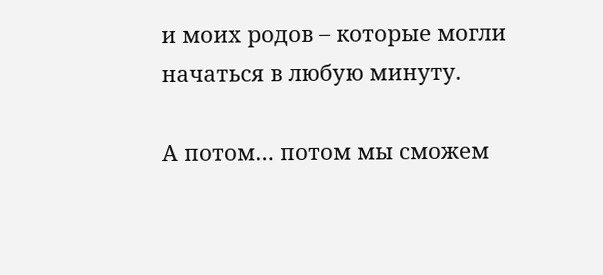и моих родов – которые могли начаться в любую минуту.

А потом… потом мы сможем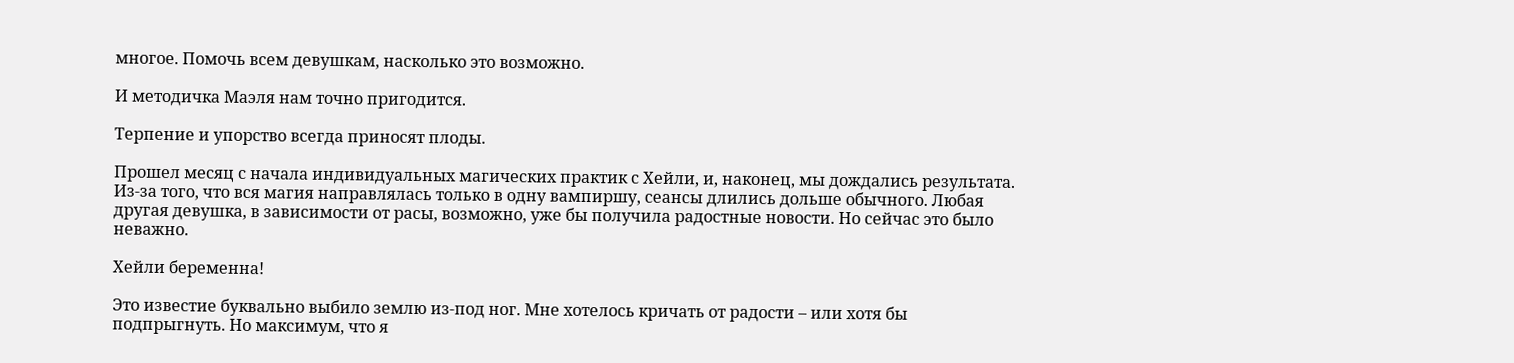многое. Помочь всем девушкам, насколько это возможно.

И методичка Маэля нам точно пригодится.

Терпение и упорство всегда приносят плоды.

Прошел месяц с начала индивидуальных магических практик с Хейли, и, наконец, мы дождались результата. Из-за того, что вся магия направлялась только в одну вампиршу, сеансы длились дольше обычного. Любая другая девушка, в зависимости от расы, возможно, уже бы получила радостные новости. Но сейчас это было неважно.

Хейли беременна!

Это известие буквально выбило землю из-под ног. Мне хотелось кричать от радости – или хотя бы подпрыгнуть. Но максимум, что я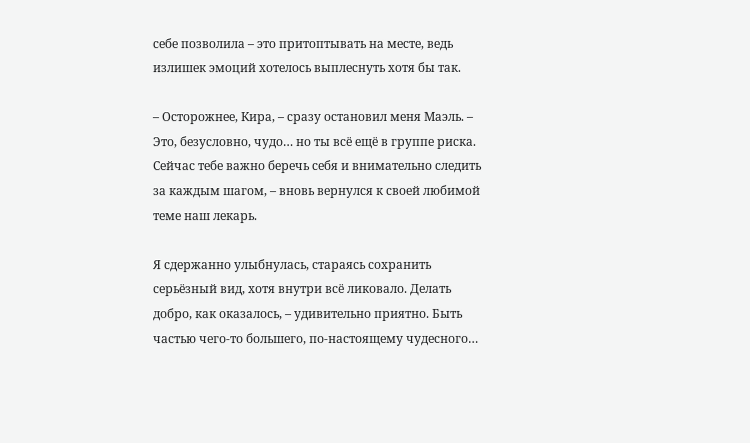себе позволила – это притоптывать на месте, ведь излишек эмоций хотелось выплеснуть хотя бы так.

– Осторожнее, Кира, – сразу остановил меня Маэль. – Это, безусловно, чудо… но ты всё ещё в группе риска. Сейчас тебе важно беречь себя и внимательно следить за каждым шагом, – вновь вернулся к своей любимой теме наш лекарь.

Я сдержанно улыбнулась, стараясь сохранить серьёзный вид, хотя внутри всё ликовало. Делать добро, как оказалось, – удивительно приятно. Быть частью чего-то большего, по-настоящему чудесного…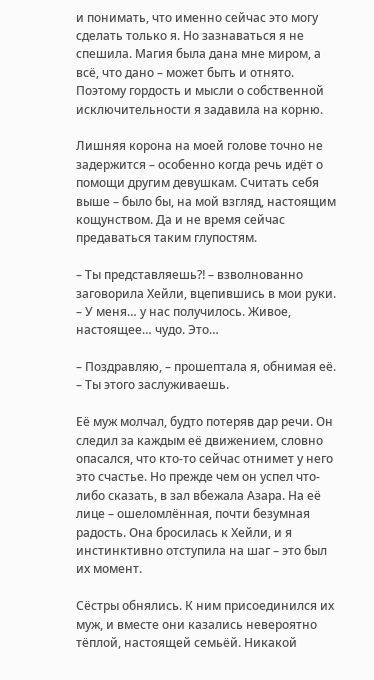и понимать, что именно сейчас это могу сделать только я. Но зазнаваться я не спешила. Магия была дана мне миром, а всё, что дано – может быть и отнято. Поэтому гордость и мысли о собственной исключительности я задавила на корню.

Лишняя корона на моей голове точно не задержится – особенно когда речь идёт о помощи другим девушкам. Считать себя выше – было бы, на мой взгляд, настоящим кощунством. Да и не время сейчас предаваться таким глупостям.

– Ты представляешь⁈ – взволнованно заговорила Хейли, вцепившись в мои руки. – У меня… у нас получилось. Живое, настоящее… чудо. Это…

– Поздравляю, – прошептала я, обнимая её. – Ты этого заслуживаешь.

Её муж молчал, будто потеряв дар речи. Он следил за каждым её движением, словно опасался, что кто-то сейчас отнимет у него это счастье. Но прежде чем он успел что-либо сказать, в зал вбежала Азара. На её лице – ошеломлённая, почти безумная радость. Она бросилась к Хейли, и я инстинктивно отступила на шаг – это был их момент.

Сёстры обнялись. К ним присоединился их муж, и вместе они казались невероятно тёплой, настоящей семьёй. Никакой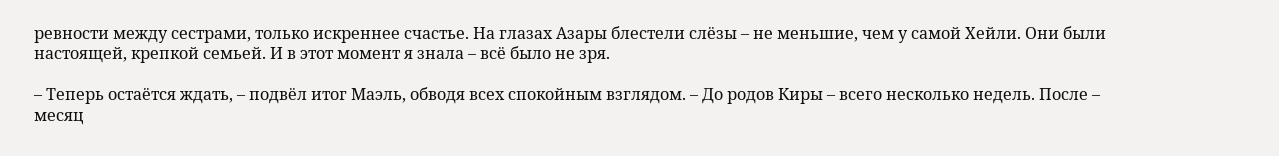ревности между сестрами, только искреннее счастье. На глазах Азары блестели слёзы – не меньшие, чем у самой Хейли. Они были настоящей, крепкой семьей. И в этот момент я знала – всё было не зря.

– Теперь остаётся ждать, – подвёл итог Маэль, обводя всех спокойным взглядом. – До родов Киры – всего несколько недель. После – месяц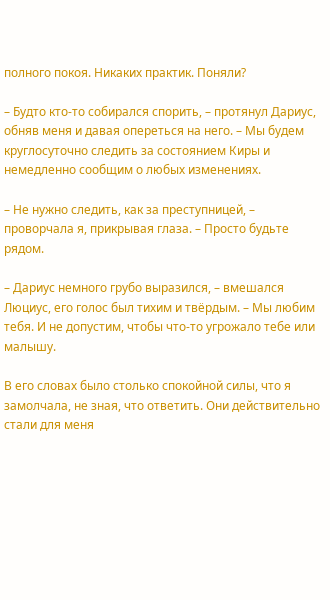полного покоя. Никаких практик. Поняли?

– Будто кто-то собирался спорить, – протянул Дариус, обняв меня и давая опереться на него. – Мы будем круглосуточно следить за состоянием Киры и немедленно сообщим о любых изменениях.

– Не нужно следить, как за преступницей, – проворчала я, прикрывая глаза. – Просто будьте рядом.

– Дариус немного грубо выразился, – вмешался Люциус, его голос был тихим и твёрдым. – Мы любим тебя. И не допустим, чтобы что-то угрожало тебе или малышу.

В его словах было столько спокойной силы, что я замолчала, не зная, что ответить. Они действительно стали для меня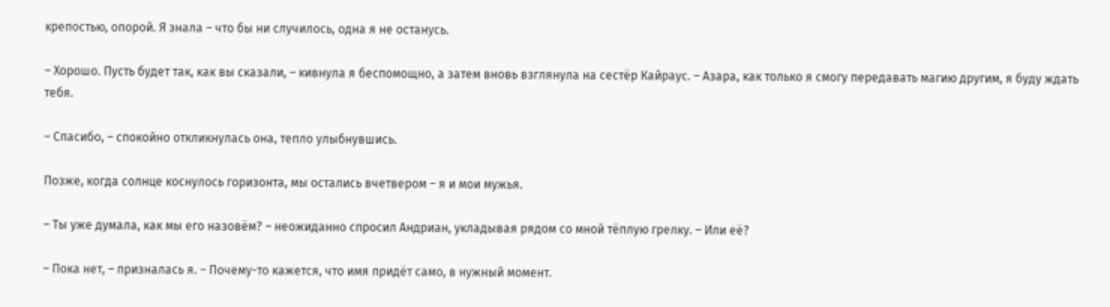крепостью, опорой. Я знала – что бы ни случилось, одна я не останусь.

– Хорошо. Пусть будет так, как вы сказали, – кивнула я беспомощно, а затем вновь взглянула на сестёр Кайраус. – Азара, как только я смогу передавать магию другим, я буду ждать тебя.

– Спасибо, – спокойно откликнулась она, тепло улыбнувшись.

Позже, когда солнце коснулось горизонта, мы остались вчетвером – я и мои мужья.

– Ты уже думала, как мы его назовём? – неожиданно спросил Андриан, укладывая рядом со мной тёплую грелку. – Или её?

– Пока нет, – призналась я. – Почему-то кажется, что имя придёт само, в нужный момент.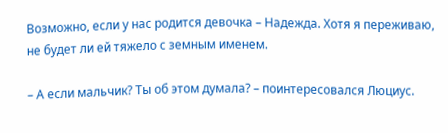Возможно, если у нас родится девочка – Надежда. Хотя я переживаю, не будет ли ей тяжело с земным именем.

– А если мальчик? Ты об этом думала? – поинтересовался Люциус.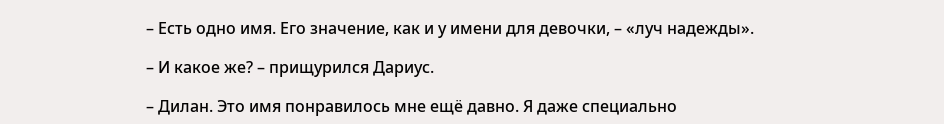– Есть одно имя. Его значение, как и у имени для девочки, – «луч надежды».

– И какое же? – прищурился Дариус.

– Дилан. Это имя понравилось мне ещё давно. Я даже специально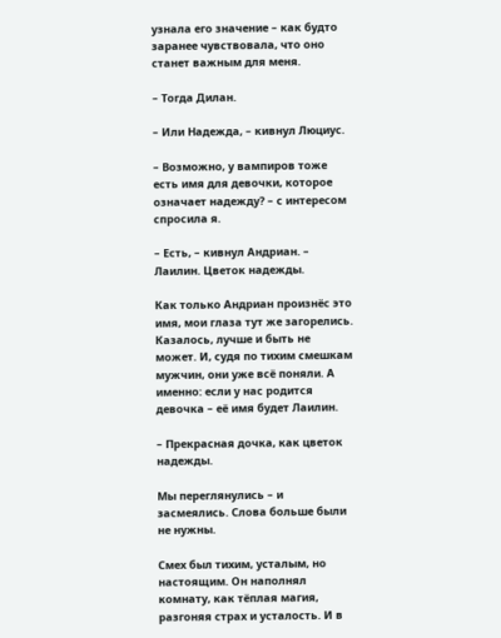узнала его значение – как будто заранее чувствовала, что оно станет важным для меня.

– Тогда Дилан.

– Или Надежда, – кивнул Люциус.

– Возможно, у вампиров тоже есть имя для девочки, которое означает надежду? – с интересом спросила я.

– Есть, – кивнул Андриан. – Лаилин. Цветок надежды.

Как только Андриан произнёс это имя, мои глаза тут же загорелись. Казалось, лучше и быть не может. И, судя по тихим смешкам мужчин, они уже всё поняли. А именно: если у нас родится девочка – её имя будет Лаилин.

– Прекрасная дочка, как цветок надежды.

Мы переглянулись – и засмеялись. Слова больше были не нужны.

Смех был тихим, усталым, но настоящим. Он наполнял комнату, как тёплая магия, разгоняя страх и усталость. И в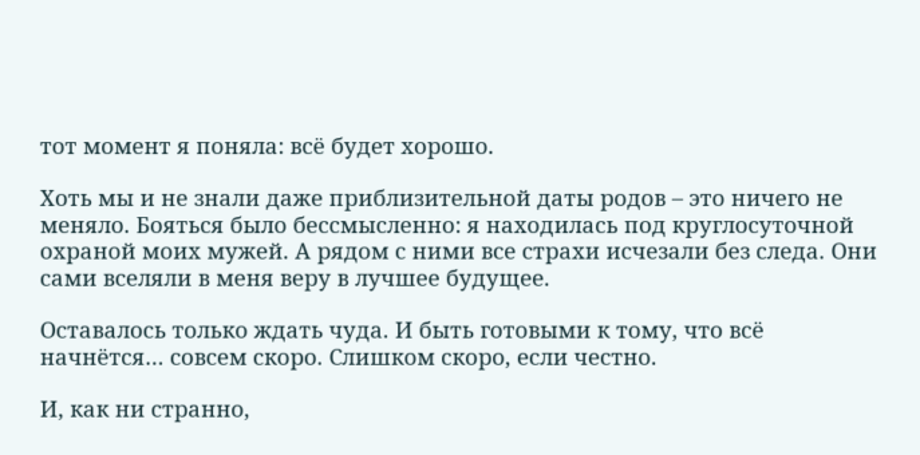тот момент я поняла: всё будет хорошо.

Хоть мы и не знали даже приблизительной даты родов – это ничего не меняло. Бояться было бессмысленно: я находилась под круглосуточной охраной моих мужей. А рядом с ними все страхи исчезали без следа. Они сами вселяли в меня веру в лучшее будущее.

Оставалось только ждать чуда. И быть готовыми к тому, что всё начнётся… совсем скоро. Слишком скоро, если честно.

И, как ни странно,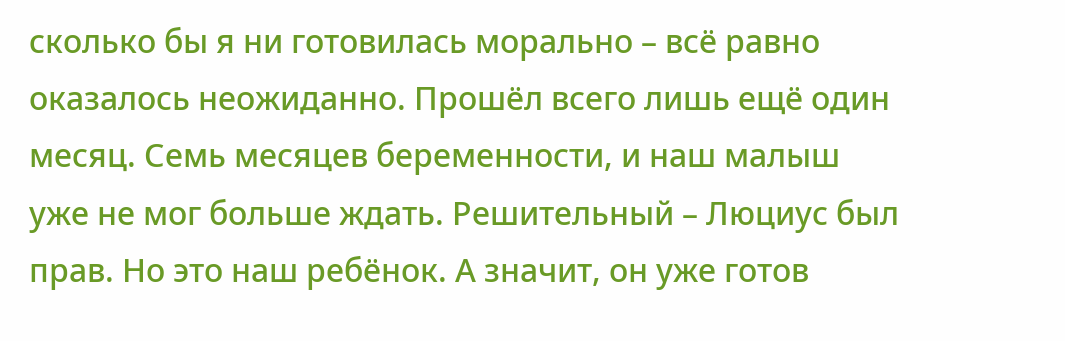сколько бы я ни готовилась морально – всё равно оказалось неожиданно. Прошёл всего лишь ещё один месяц. Семь месяцев беременности, и наш малыш уже не мог больше ждать. Решительный – Люциус был прав. Но это наш ребёнок. А значит, он уже готов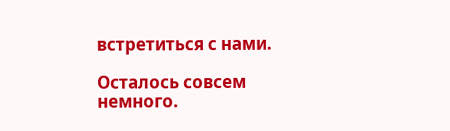встретиться с нами.

Осталось совсем немного.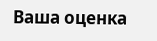Ваша оценка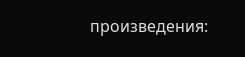произведения: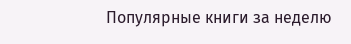Популярные книги за неделю